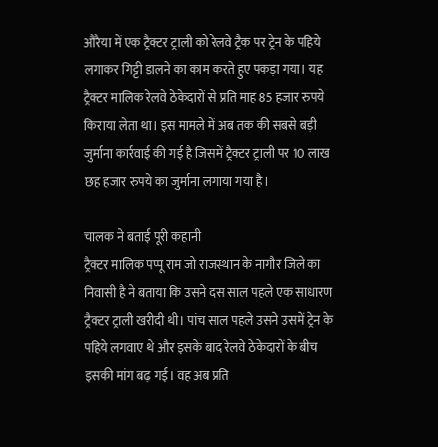औरैया में एक ट्रैक्टर ट्राली को रेलवे ट्रैक पर ट्रेन के पहिये लगाकर गिट्टी डालने का काम करते हुए पकड़ा गया। यह ट्रैक्टर मालिक रेलवे ठेकेदारों से प्रति माह 85 हजार रुपये किराया लेता था। इस मामले में अब तक की सबसे बड़ी जुर्माना कार्रवाई की गई है जिसमें ट्रैक्टर ट्राली पर 10 लाख छह हजार रुपये का जुर्माना लगाया गया है।

चालक ने बताई पूरी कहानी
ट्रैक्टर मालिक पप्पू राम जो राजस्थान के नागौर जिले का निवासी है ने बताया कि उसने दस साल पहले एक साधारण ट्रैक्टर ट्राली खरीदी थी। पांच साल पहले उसने उसमें ट्रेन के पहिये लगवाए थे और इसके बाद रेलवे ठेकेदारों के बीच इसकी मांग बढ़ गई। वह अब प्रति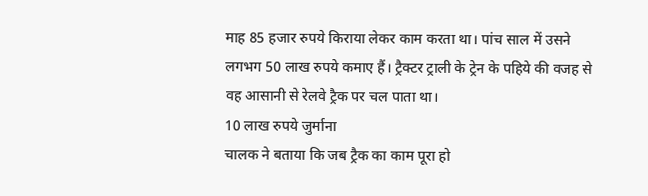माह 85 हजार रुपये किराया लेकर काम करता था। पांच साल में उसने लगभग 50 लाख रुपये कमाए हैं। ट्रैक्टर ट्राली के ट्रेन के पहिये की वजह से वह आसानी से रेलवे ट्रैक पर चल पाता था।
10 लाख रुपये जुर्माना
चालक ने बताया कि जब ट्रैक का काम पूरा हो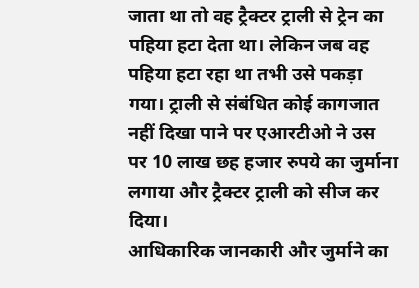जाता था तो वह ट्रैक्टर ट्राली से ट्रेन का पहिया हटा देता था। लेकिन जब वह पहिया हटा रहा था तभी उसे पकड़ा गया। ट्राली से संबंधित कोई कागजात नहीं दिखा पाने पर एआरटीओ ने उस पर 10 लाख छह हजार रुपये का जुर्माना लगाया और ट्रैक्टर ट्राली को सीज कर दिया।
आधिकारिक जानकारी और जुर्माने का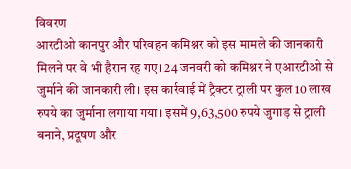विवरण
आरटीओ कानपुर और परिवहन कमिश्नर को इस मामले की जानकारी मिलने पर वे भी हैरान रह गए। 24 जनवरी को कमिश्नर ने एआरटीओ से जुर्माने की जानकारी ली। इस कार्रवाई में ट्रैक्टर ट्राली पर कुल 10 लाख रुपये का जुर्माना लगाया गया। इसमें 9,63,500 रुपये जुगाड़ से ट्राली बनाने, प्रदूषण और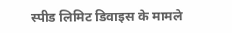स्पीड लिमिट डिवाइस के मामले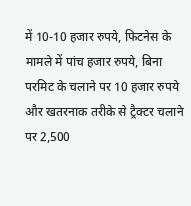में 10-10 हजार रुपये, फिटनेस के मामले में पांच हजार रुपये, बिना परमिट के चलाने पर 10 हजार रुपये और खतरनाक तरीके से ट्रैक्टर चलाने पर 2,500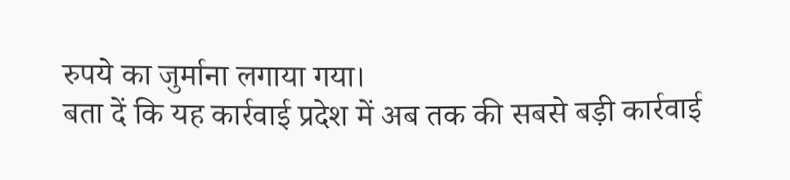रुपये का जुर्माना लगाया गया।
बता दें कि यह कार्रवाई प्रदेश में अब तक की सबसे बड़ी कार्रवाई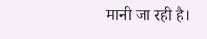मानी जा रही है।